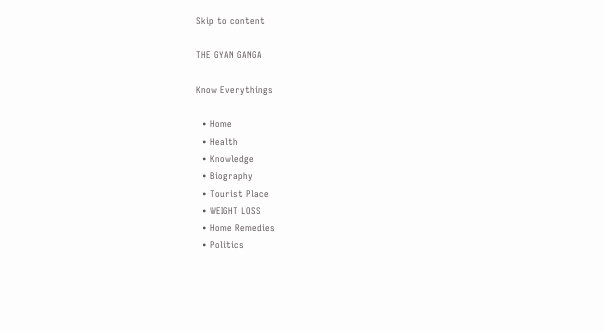Skip to content

THE GYAN GANGA

Know Everythings

  • Home
  • Health
  • Knowledge
  • Biography
  • Tourist Place
  • WEIGHT LOSS
  • Home Remedies
  • Politics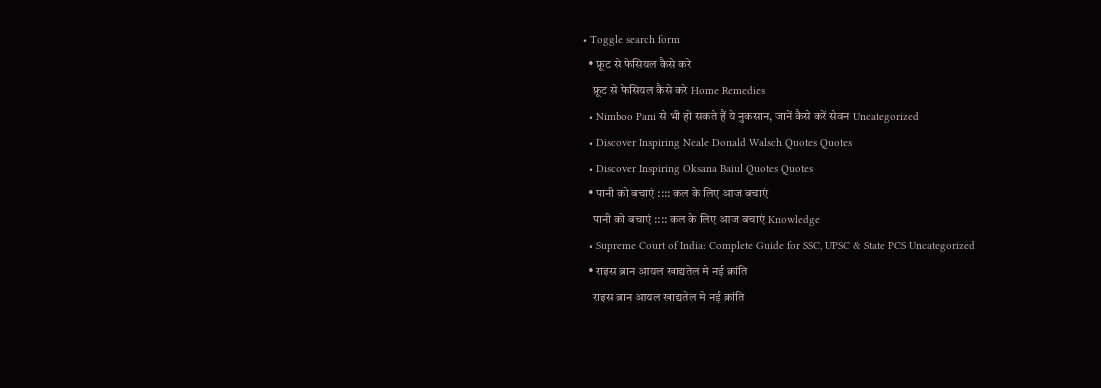• Toggle search form
  • फ्रूट से फेसियल कैसे करे
    फ्रूट से फेसियल कैसे करे Home Remedies
  • Nimboo Pani से भी हो सकते हैं ये नुकसान, जानें कैसे करें सेवन Uncategorized
  • Discover Inspiring Neale Donald Walsch Quotes Quotes
  • Discover Inspiring Oksana Baiul Quotes Quotes
  • पानी को बचाएं :::: कल के लिए आज बचाएं
    पानी को बचाएं :::: कल के लिए आज बचाएं Knowledge
  • Supreme Court of India: Complete Guide for SSC, UPSC & State PCS Uncategorized
  • राइस ब्रान आयल खाद्यतेल मे नई क्रांति
    राइस ब्रान आयल खाद्यतेल मे नई क्रांति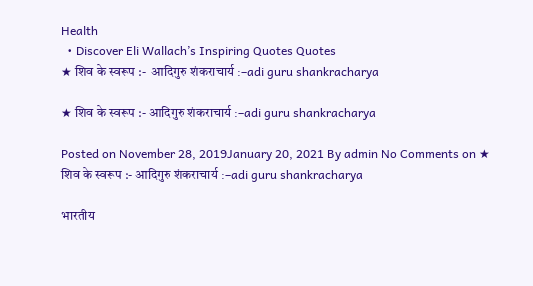Health
  • Discover Eli Wallach’s Inspiring Quotes Quotes
★ शिव के स्वरूप :-  आदिगुरु शंकराचार्य :–adi guru shankracharya

★ शिव के स्वरूप :- आदिगुरु शंकराचार्य :–adi guru shankracharya

Posted on November 28, 2019January 20, 2021 By admin No Comments on ★ शिव के स्वरूप :- आदिगुरु शंकराचार्य :–adi guru shankracharya

भारतीय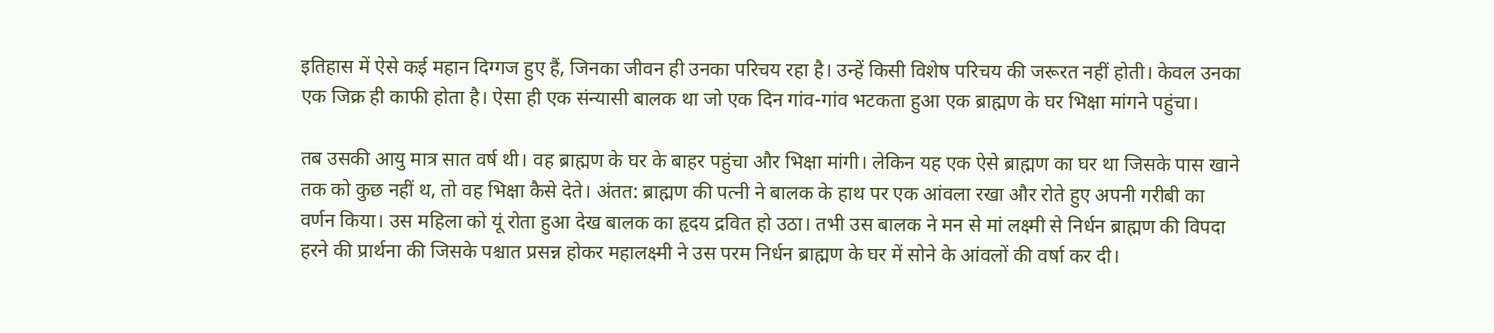इतिहास में ऐसे कई महान दिग्गज हुए हैं, जिनका जीवन ही उनका परिचय रहा है। उन्हें किसी विशेष परिचय की जरूरत नहीं होती। केवल उनका एक जिक्र ही काफी होता है। ऐसा ही एक संन्यासी बालक था जो एक दिन गांव-गांव भटकता हुआ एक ब्राह्मण के घर भिक्षा मांगने पहुंचा।

तब उसकी आयु मात्र सात वर्ष थी। वह ब्राह्मण के घर के बाहर पहुंचा और भिक्षा मांगी। लेकिन यह एक ऐसे ब्राह्मण का घर था जिसके पास खाने तक को कुछ नहीं थ, तो वह भिक्षा कैसे देते। अंतत: ब्राह्मण की पत्नी ने बालक के हाथ पर एक आंवला रखा और रोते हुए अपनी गरीबी का वर्णन किया। उस महिला को यूं रोता हुआ देख बालक का हृदय द्रवित हो उठा। तभी उस बालक ने मन से मां लक्ष्मी से निर्धन ब्राह्मण की विपदा हरने की प्रार्थना की जिसके पश्चात प्रसन्न होकर महालक्ष्मी ने उस परम निर्धन ब्राह्मण के घर में सोने के आंवलों की वर्षा कर दी।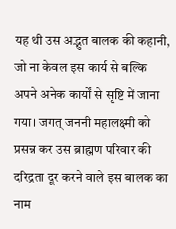यह थी उस अद्भुत बालक की कहानी, जो ना केवल इस कार्य से बल्कि अपने अनेक कार्यों से सृष्टि में जाना गया। जगत् जननी महालक्ष्मी को प्रसन्न कर उस ब्राह्मण परिवार की दरिद्रता दूर करने वाले इस बालक का नाम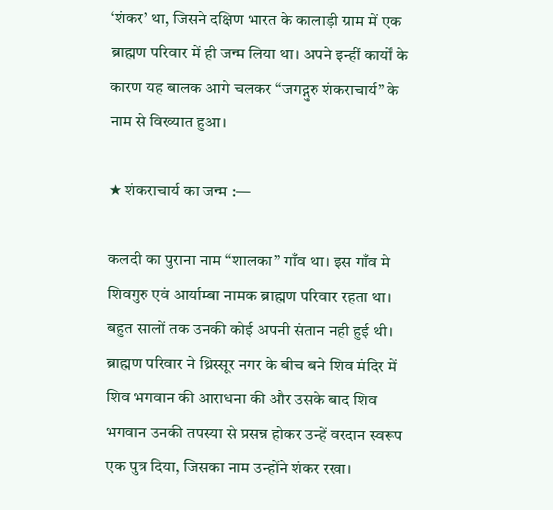‘शंकर’ था, जिसने दक्षिण भारत के कालाड़ी ग्राम में एक ब्राह्मण परिवार में ही जन्म लिया था। अपने इन्हीं कार्यों के कारण यह बालक आगे चलकर “जगद्गुरु शंकराचार्य” के नाम से विख्यात हुआ।

★ शंकराचार्य का जन्म :—

कलदी का पुराना नाम “शालका” गाँव था। इस गाँव मे  शिवगुरु एवं आर्याम्बा नामक ब्राह्मण परिवार रहता था। बहुत सालों तक उनकी कोई अपनी संतान नही हुई थी। ब्राह्मण परिवार ने थ्रिस्सूर नगर के बीच बने शिव मंदिर में शिव भगवान की आराधना की और उसके बाद शिव भगवान उनकी तपस्या से प्रसन्न होकर उन्हें वरदान स्वरूप एक पुत्र दिया, जिसका नाम उन्होंने शंकर रखा।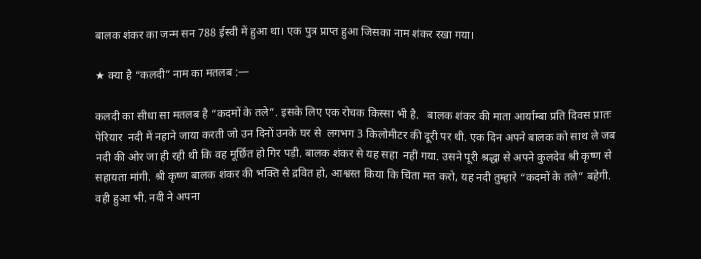बालक शंकर का जन्म सन 788 ईस्वी में हुआ था। एक पुत्र प्राप्त हुआ जिसका नाम शंकर रखा गया।

★ क्या है “कलदी” नाम का मतलब :—

कलदी का सीधा सा मतलब है “कदमों के तले”. इसके लिए एक रोचक किस्सा भी है.   बालक शंकर की माता आर्याम्बा प्रति दिवस प्रातः पेरियार  नदी में नहाने जाया करती जो उन दिनों उनके घर से  लगभग 3 किलोमीटर की दूरी पर थी. एक दिन अपने बालक को साथ ले जब नदी की ओर जा ही रही थी कि वह मूर्छित हो गिर पड़ी. बालक शंकर से यह सहा  नहीं गया. उसने पूरी श्रद्धा से अपने कुलदेव श्री कृष्ण से सहायता मांगी. श्री कृष्ण बालक शंकर की भक्ति से द्रवित हो, आश्वस्त किया कि चिंता मत करो, यह नदी तुम्हारे “कदमों के तले” बहेगी. वही हुआ भी. नदी ने अपना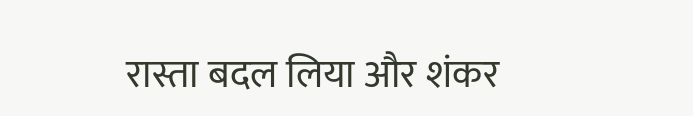रास्ता बदल लिया और शंकर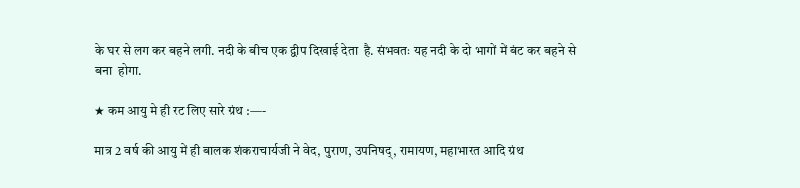के घर से लग कर बहने लगी. नदी के बीच एक द्वीप दिखाई देता  है. संभवतः यह नदी के दो भागों में बंट कर बहने से बना  होगा.

★ कम आयु मे ही रट लिए सारे ग्रंथ :—-

मात्र 2 वर्ष की आयु में ही बालक शंकराचार्यजी ने वेद, पुराण, उपनिषद्, रामायण, महाभारत आदि ग्रंथ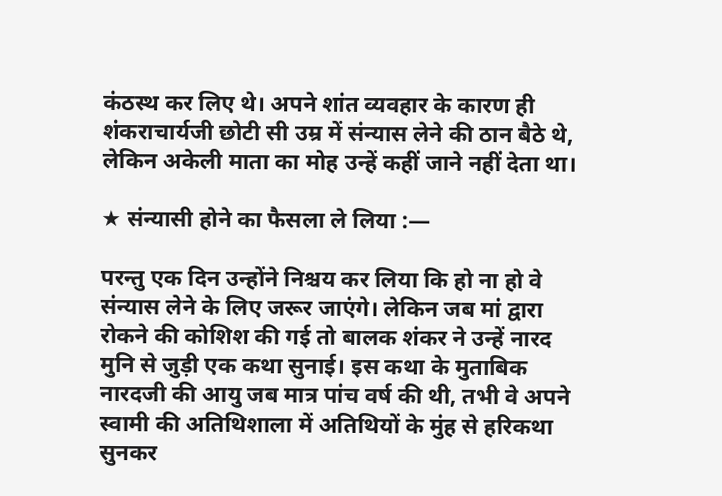कंठस्थ कर लिए थे। अपने शांत व्यवहार के कारण ही शंकराचार्यजी छोटी सी उम्र में संन्यास लेने की ठान बैठे थे, लेकिन अकेली माता का मोह उन्हें कहीं जाने नहीं देता था।

★ संन्यासी होने का फैसला ले लिया :—

परन्तु एक दिन उन्होंने निश्चय कर लिया कि हो ना हो वे संन्यास लेने के लिए जरूर जाएंगे। लेकिन जब मां द्वारा रोकने की कोशिश की गई तो बालक शंकर ने उन्हें नारद मुनि से जुड़ी एक कथा सुनाई। इस कथा के मुताबिक नारदजी की आयु जब मात्र पांच वर्ष की थी, तभी वे अपने स्वामी की अतिथिशाला में अतिथियों के मुंह से हरिकथा सुनकर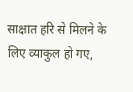साक्षात हरि से मिलने के लिए व्याकुल हो गए,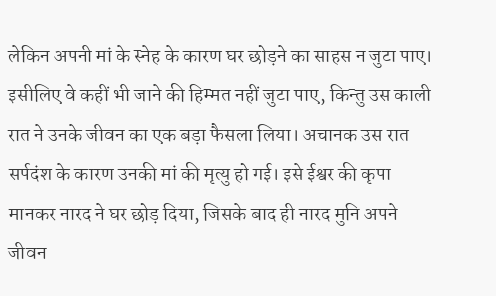लेकिन अपनी मां के स्नेह के कारण घर छोड़ने का साहस न जुटा पाए। इसीलिए वे कहीं भी जाने की हिम्मत नहीं जुटा पाए, किन्तु उस काली रात ने उनके जीवन का एक बड़ा फैसला लिया। अचानक उस रात सर्पदंश के कारण उनकी मां की मृत्यु हो गई। इसे ईश्वर की कृपा मानकर नारद ने घर छोड़ दिया, जिसके बाद ही नारद मुनि अपने जीवन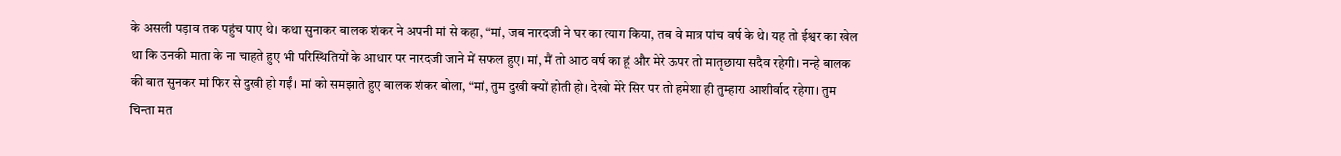के असली पड़ाव तक पहुंच पाए थे। कथा सुनाकर बालक शंकर ने अपनी मां से कहा, “मां, जब नारदजी ने घर का त्याग किया, तब वे मात्र पांच वर्ष के थे। यह तो ईश्वर का खेल था कि उनकी माता के ना चाहते हुए भी परिस्थितियों के आधार पर नारदजी जाने में सफल हुए। मां, मैं तो आठ वर्ष का हूं और मेरे ऊपर तो मातृछाया सदैव रहेगी। नन्हे बालक की बात सुनकर मां फिर से दुखी हो गईं। मां को समझाते हुए बालक शंकर बोला, “मां, तुम दुखी क्यों होती हो। देखो मेरे सिर पर तो हमेशा ही तुम्हारा आशीर्वाद रहेगा। तुम चिन्ता मत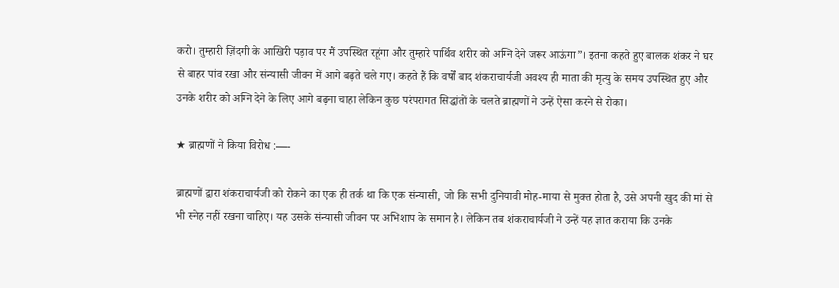करो। तुम्हारी ज़िंदगी के आखिरी पड़ाव पर मैं उपस्थित रहूंगा और तुम्हारे पार्थिव शरीर को अग्नि देने जरूर आऊंगा”। इतना कहते हुए बालक शंकर ने घर से बाहर पांव रखा और संन्यासी जीवन में आगे बढ़ते चले गए। कहते हैं कि वर्षों बाद शंकराचार्यजी अवश्य ही माता की मृत्यु के समय उपस्थित हुए और उनके शरीर को अग्नि देने के लिए आगे बढ़ना चाहा लेकिन कुछ परंपरागत सिद्धांतों के चलते ब्राह्मणों ने उन्हें ऐसा करने से रोका।

★ ब्राह्मणों ने किया विरोध :—-

ब्राह्मणों द्वारा शंकराचार्यजी को रोकने का एक ही तर्क था कि एक संन्यासी, जो कि सभी दुनियावी मोह-माया से मुक्त होता है, उसे अपनी खुद की मां से भी स्नेह नहीं रखना चाहिए। यह उसके संन्यासी जीवन पर अभिशाप के समान है। लेकिन तब शंकराचार्यजी ने उन्हें यह ज्ञात कराया कि उनके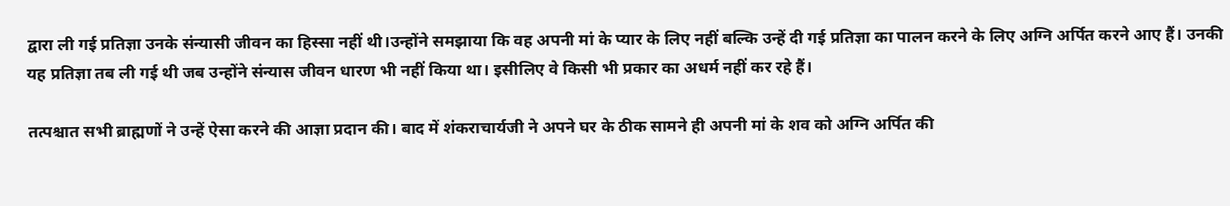द्वारा ली गई प्रतिज्ञा उनके संन्यासी जीवन का हिस्सा नहीं थी।उन्होंने समझाया कि वह अपनी मां के प्यार के लिए नहीं बल्कि उन्हें दी गई प्रतिज्ञा का पालन करने के लिए अग्नि अर्पित करने आए हैं। उनकी यह प्रतिज्ञा तब ली गई थी जब उन्होंने संन्यास जीवन धारण भी नहीं किया था। इसीलिए वे किसी भी प्रकार का अधर्म नहीं कर रहे हैं।

तत्पश्चात सभी ब्राह्मणों ने उन्हें ऐसा करने की आज्ञा प्रदान की। बाद में शंकराचार्यजी ने अपने घर के ठीक सामने ही अपनी मां के शव को अग्नि अर्पित की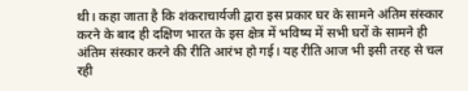थी। कहा जाता है कि शंकराचार्यजी द्वारा इस प्रकार घर के सामने अंतिम संस्कार करने के बाद ही दक्षिण भारत के इस क्षेत्र में भविष्य में सभी घरों के सामने ही अंतिम संस्कार करने की रीति आरंभ हो गई। यह रीति आज भी इसी तरह से चल रही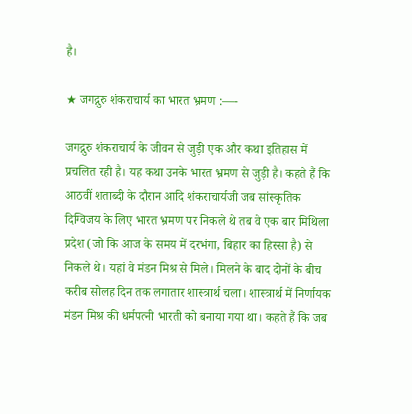है।

★ जगद्गुरु शंकराचार्य का भारत भ्रमण :—-

जगद्गुरु शंकराचार्य के जीवन से जुड़ी एक और कथा इतिहास में प्रचलित रही है। यह कथा उनके भारत भ्रमण से जुड़ी है। कहते हैं कि आठवीं शताब्दी के दौरान आदि शंकराचार्यजी जब सांस्कृतिक दिग्विजय के लिए भारत भ्रमण पर निकले थे तब वे एक बार मिथिला प्रदेश (जो कि आज के समय में दरभंगा, बिहार का हिस्सा है) से निकले थे। यहां वे मंडन मिश्र से मिले। मिलने के बाद दोनों के बीच करीब सोलह दिन तक लगातार शास्त्रार्थ चला। शास्त्रार्थ में निर्णायक मंडन मिश्र की धर्मपत्नी भारती को बनाया गया था। कहते हैं कि जब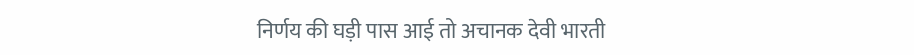निर्णय की घड़ी पास आई तो अचानक देवी भारती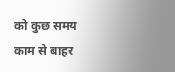को कुछ समय काम से बाहर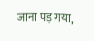जाना पड़ गया,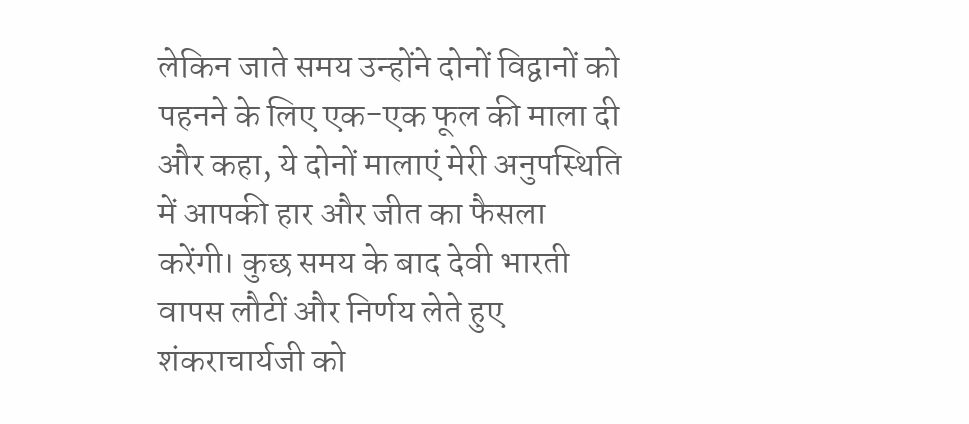लेकिन जाते समय उन्होंने दोनों विद्वानों को पहनने के लिए एक-एक फूल की माला दी और कहा, ये दोनों मालाएं मेरी अनुपस्थिति में आपकी हार और जीत का फैसला करेंगी। कुछ समय के बाद देवी भारती वापस लौटीं और निर्णय लेते हुए शंकराचार्यजी को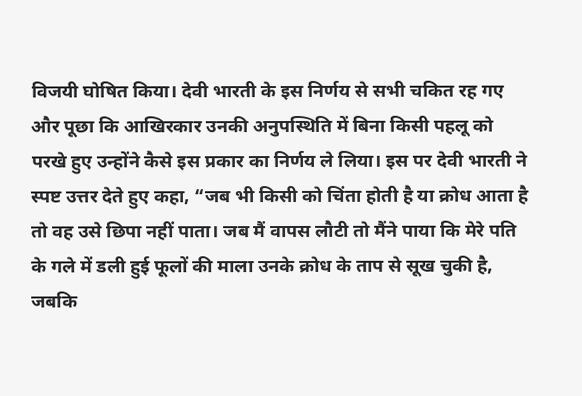विजयी घोषित किया। देवी भारती के इस निर्णय से सभी चकित रह गए और पूछा कि आखिरकार उनकी अनुपस्थिति में बिना किसी पहलू को परखे हुए उन्होंने कैसे इस प्रकार का निर्णय ले लिया। इस पर देवी भारती ने स्पष्ट उत्तर देते हुए कहा, “जब भी किसी को चिंता होती है या क्रोध आता है तो वह उसे छिपा नहीं पाता। जब मैं वापस लौटी तो मैंने पाया कि मेरे पति के गले में डली हुई फूलों की माला उनके क्रोध के ताप से सूख चुकी है, जबकि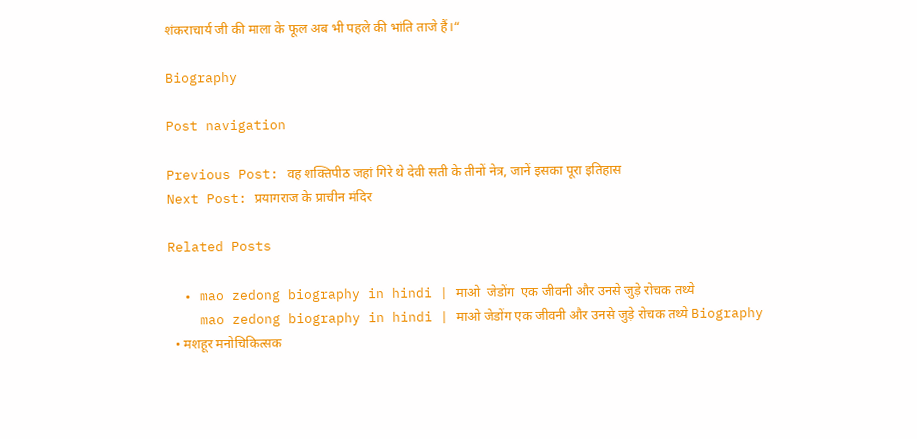शंकराचार्य जी की माला के फूल अब भी पहले की भांति ताजे हैं।“

Biography

Post navigation

Previous Post: वह शक्‍तिपीठ जहां गिरे थे देवी सती के तीनों नेत्र, जानें इसका पूरा इतिहास
Next Post: प्रयागराज के प्राचीन मंदिर

Related Posts

  • mao zedong biography in hindi | माओ  जेडोंग  एक जीवनी और उनसे जुड़े रोचक तथ्ये
    mao zedong biography in hindi | माओ जेडोंग एक जीवनी और उनसे जुड़े रोचक तथ्ये Biography
  • मशहूर मनोचिकित्सक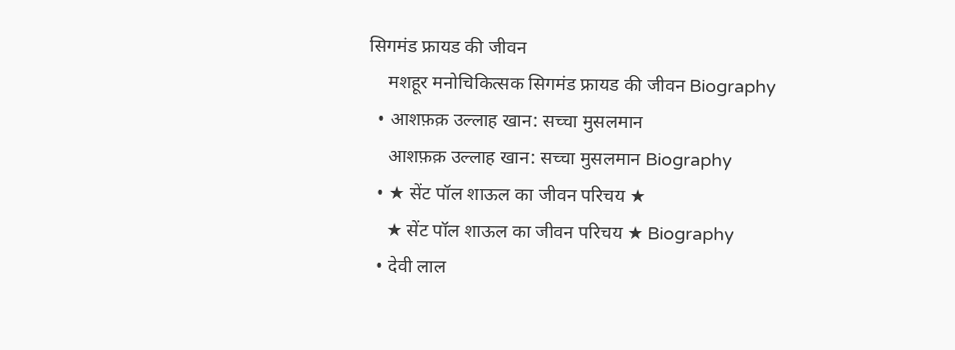सिगमंड फ्रायड की जीवन
    मशहूर मनोचिकित्सक सिगमंड फ्रायड की जीवन Biography
  • आशफ़क़ उल्लाह खान: सच्चा मुसलमान
    आशफ़क़ उल्लाह खान: सच्चा मुसलमान Biography
  • ★ सेंट पॉल शाऊल का जीवन परिचय ★
    ★ सेंट पॉल शाऊल का जीवन परिचय ★ Biography
  • देवी लाल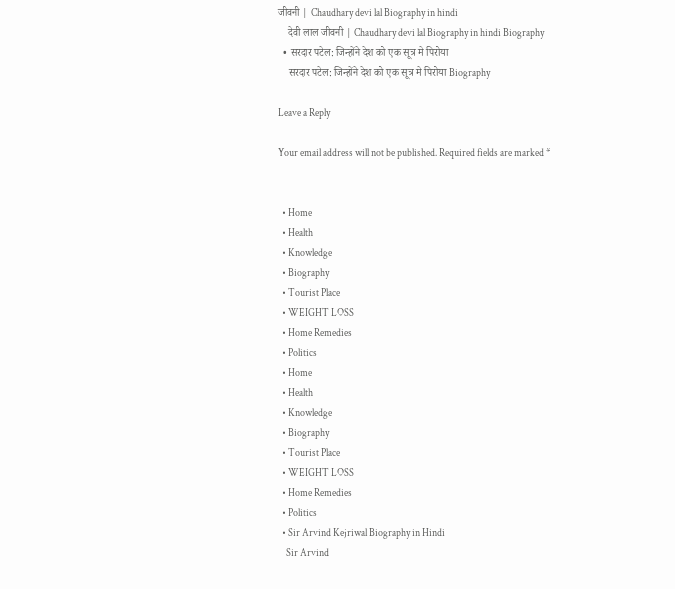जीवनी | Chaudhary devi lal Biography in hindi
    देवी लाल जीवनी | Chaudhary devi lal Biography in hindi Biography
  • सरदार पटेल: जिन्होंने देश को एक सूत्र मे पिरोया
    सरदार पटेल: जिन्होंने देश को एक सूत्र मे पिरोया Biography

Leave a Reply

Your email address will not be published. Required fields are marked *


  • Home
  • Health
  • Knowledge
  • Biography
  • Tourist Place
  • WEIGHT LOSS
  • Home Remedies
  • Politics
  • Home
  • Health
  • Knowledge
  • Biography
  • Tourist Place
  • WEIGHT LOSS
  • Home Remedies
  • Politics
  • Sir Arvind Kejriwal Biography in Hindi
    Sir Arvind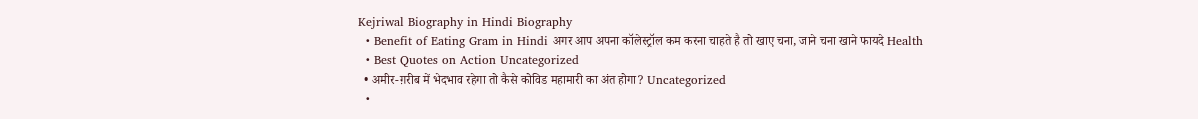Kejriwal Biography in Hindi Biography
  • Benefit of Eating Gram in Hindi अगर आप अपना कॉलेस्ट्रॉल कम करना चाहते है तो खाए चना, जाने चना खाने फायदे Health
  • Best Quotes on Action Uncategorized
  • अमीर-ग़रीब में भेदभाव रहेगा तो कैसे कोविड महामारी का अंत होगा? Uncategorized
  •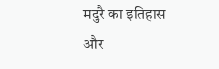मदुरै का इतिहास और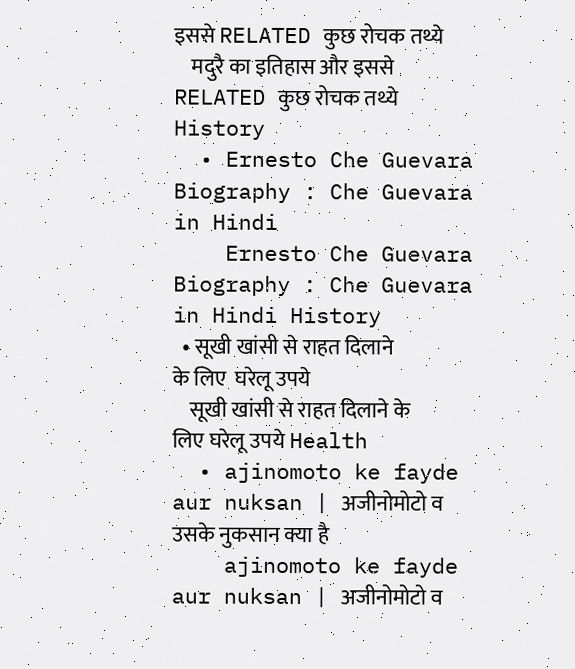इससे RELATED कुछ रोचक तथ्ये
    मदुरै का इतिहास और इससे RELATED कुछ रोचक तथ्ये History
  • Ernesto Che Guevara Biography : Che Guevara in Hindi
    Ernesto Che Guevara Biography : Che Guevara in Hindi History
  • सूखी खांसी से राहत दिलाने के लिए  घरेलू उपये
    सूखी खांसी से राहत दिलाने के लिए घरेलू उपये Health
  • ajinomoto ke fayde aur nuksan | अजीनोमोटो व उसके नुकसान क्या है
    ajinomoto ke fayde aur nuksan | अजीनोमोटो व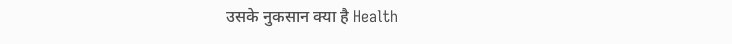उसके नुकसान क्या है Health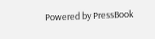Powered by PressBook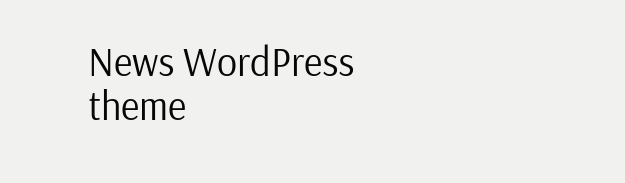News WordPress theme